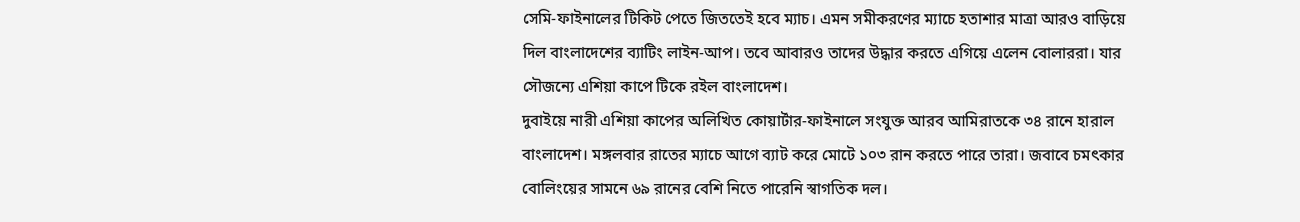সেমি-ফাইনালের টিকিট পেতে জিততেই হবে ম্যাচ। এমন সমীকরণের ম্যাচে হতাশার মাত্রা আরও বাড়িয়ে দিল বাংলাদেশের ব্যাটিং লাইন-আপ। তবে আবারও তাদের উদ্ধার করতে এগিয়ে এলেন বোলাররা। যার সৌজন্যে এশিয়া কাপে টিকে রইল বাংলাদেশ।
দুবাইয়ে নারী এশিয়া কাপের অলিখিত কোয়ার্টার-ফাইনালে সংযুক্ত আরব আমিরাতকে ৩৪ রানে হারাল বাংলাদেশ। মঙ্গলবার রাতের ম্যাচে আগে ব্যাট করে মোটে ১০৩ রান করতে পারে তারা। জবাবে চমৎকার বোলিংয়ের সামনে ৬৯ রানের বেশি নিতে পারেনি স্বাগতিক দল।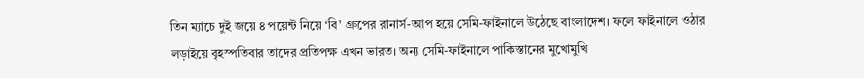তিন ম্যাচে দুই জয়ে ৪ পয়েন্ট নিয়ে ‘বি’ গ্রুপের রানার্স-আপ হয়ে সেমি-ফাইনালে উঠেছে বাংলাদেশ। ফলে ফাইনালে ওঠার লড়াইয়ে বৃহস্পতিবার তাদের প্রতিপক্ষ এখন ভারত। অন্য সেমি-ফাইনালে পাকিস্তানের মুখোমুখি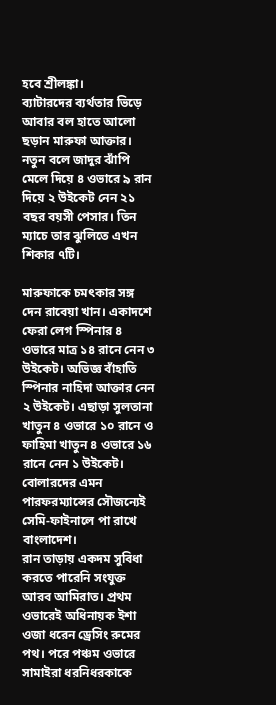হবে শ্রীলঙ্কা।
ব্যাটারদের ব্যর্থতার ভিড়ে আবার বল হাতে আলো ছড়ান মারুফা আক্তার। নতুন বলে জাদুর ঝাঁপি মেলে দিয়ে ৪ ওভারে ৯ রান দিয়ে ২ উইকেট নেন ২১ বছর বয়সী পেসার। তিন ম্যাচে তার ঝুলিতে এখন শিকার ৭টি।

মারুফাকে চমৎকার সঙ্গ দেন রাবেয়া খান। একাদশে ফেরা লেগ স্পিনার ৪ ওভারে মাত্র ১৪ রানে নেন ৩ উইকেট। অভিজ্ঞ বাঁহাতি স্পিনার নাহিদা আক্তার নেন ২ উইকেট। এছাড়া সুলতানা খাতুন ৪ ওভারে ১০ রানে ও ফাহিমা খাতুন ৪ ওভারে ১৬ রানে নেন ১ উইকেট।
বোলারদের এমন পারফরম্যান্সের সৌজন্যেই সেমি-ফাইনালে পা রাখে বাংলাদেশ।
রান তাড়ায় একদম সুবিধা করতে পারেনি সংযুক্ত আরব আমিরাত। প্রথম ওভারেই অধিনায়ক ইশা ওজা ধরেন ড্রেসিং রুমের পথ। পরে পঞ্চম ওভারে সামাইরা ধরনিধরকাকে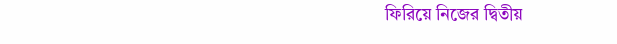ফিরিয়ে নিজের দ্বিতীয়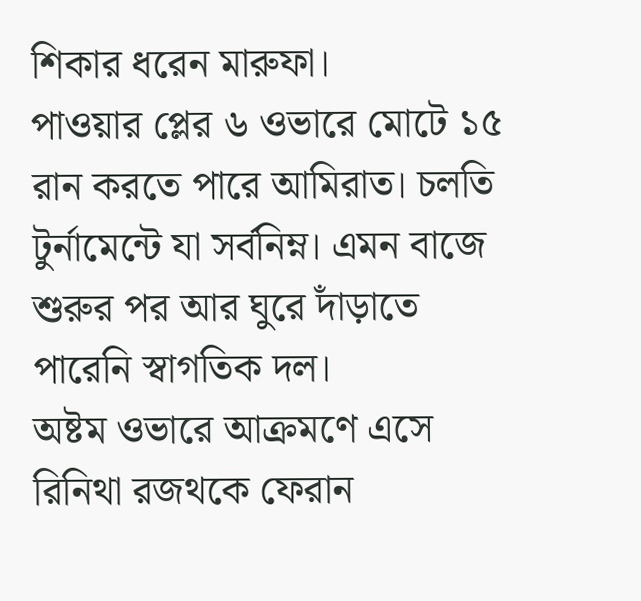শিকার ধরেন মারুফা।
পাওয়ার প্লের ৬ ওভারে মোটে ১৫ রান করতে পারে আমিরাত। চলতি টুর্নামেন্টে যা সর্বনিম্ন। এমন বাজে শুরুর পর আর ঘুরে দাঁড়াতে পারেনি স্বাগতিক দল।
অষ্টম ওভারে আক্রমণে এসে রিনিথা রজথকে ফেরান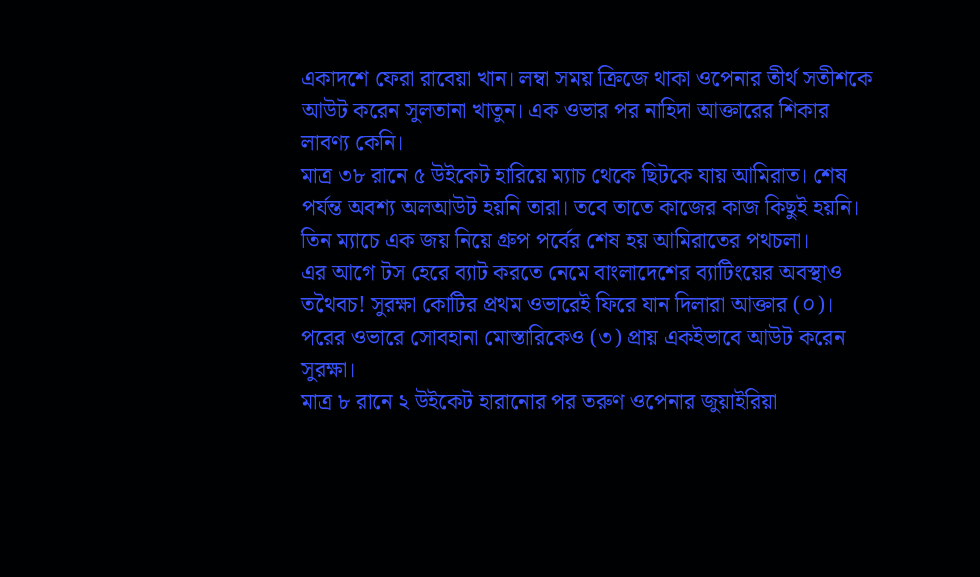একাদশে ফেরা রাবেয়া খান। লম্বা সময় ক্রিজে থাকা ওপেনার তীর্থ সতীশকে আউট করেন সুলতানা খাতুন। এক ওভার পর নাহিদা আক্তারের শিকার লাবণ্য কেনি।
মাত্র ৩৮ রানে ৫ উইকেট হারিয়ে ম্যাচ থেকে ছিটকে যায় আমিরাত। শেষ পর্যন্ত অবশ্য অলআউট হয়নি তারা। তবে তাতে কাজের কাজ কিছুই হয়নি। তিন ম্যাচে এক জয় নিয়ে গ্রুপ পর্বের শেষ হয় আমিরাতের পথচলা।
এর আগে টস হেরে ব্যাট করতে নেমে বাংলাদেশের ব্যাটিংয়ের অবস্থাও তথৈবচ! সুরক্ষা কোটির প্রথম ওভারেই ফিরে যান দিলারা আক্তার (০)। পরের ওভারে সোবহানা মোস্তারিকেও (৩) প্রায় একইভাবে আউট করেন সুরক্ষা।
মাত্র ৮ রানে ২ উইকেট হারানোর পর তরুণ ওপেনার জুয়াইরিয়া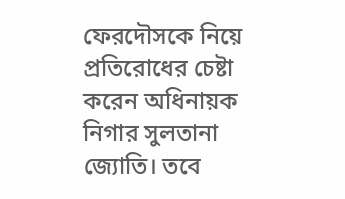ফেরদৌসকে নিয়ে প্রতিরোধের চেষ্টা করেন অধিনায়ক নিগার সুলতানা জ্যোতি। তবে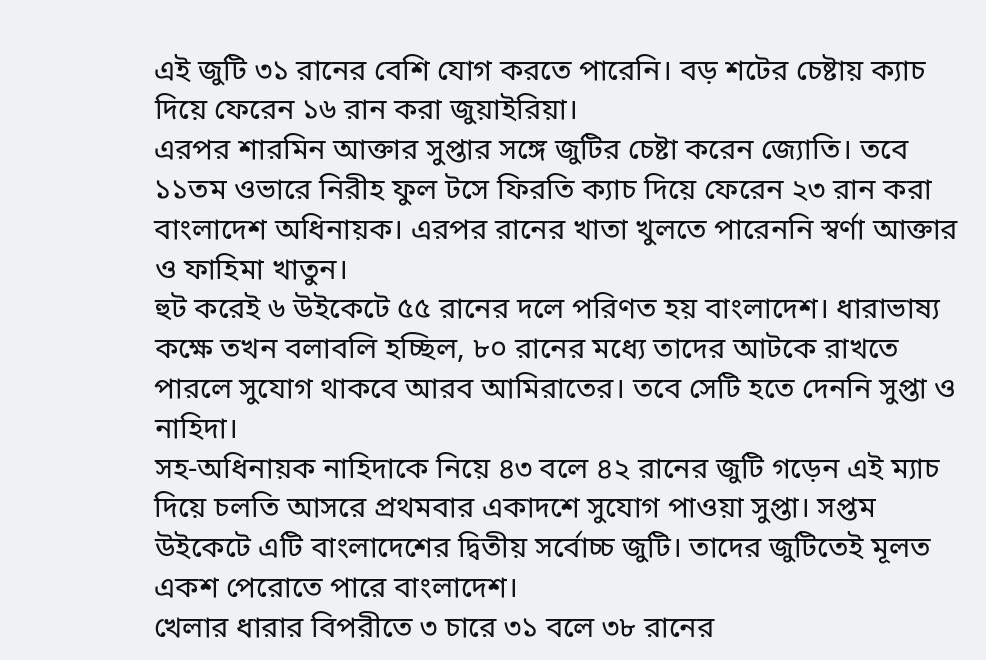এই জুটি ৩১ রানের বেশি যোগ করতে পারেনি। বড় শটের চেষ্টায় ক্যাচ দিয়ে ফেরেন ১৬ রান করা জুয়াইরিয়া।
এরপর শারমিন আক্তার সুপ্তার সঙ্গে জুটির চেষ্টা করেন জ্যোতি। তবে ১১তম ওভারে নিরীহ ফুল টসে ফিরতি ক্যাচ দিয়ে ফেরেন ২৩ রান করা বাংলাদেশ অধিনায়ক। এরপর রানের খাতা খুলতে পারেননি স্বর্ণা আক্তার ও ফাহিমা খাতুন।
হুট করেই ৬ উইকেটে ৫৫ রানের দলে পরিণত হয় বাংলাদেশ। ধারাভাষ্য কক্ষে তখন বলাবলি হচ্ছিল, ৮০ রানের মধ্যে তাদের আটকে রাখতে পারলে সুযোগ থাকবে আরব আমিরাতের। তবে সেটি হতে দেননি সুপ্তা ও নাহিদা।
সহ-অধিনায়ক নাহিদাকে নিয়ে ৪৩ বলে ৪২ রানের জুটি গড়েন এই ম্যাচ দিয়ে চলতি আসরে প্রথমবার একাদশে সুযোগ পাওয়া সুপ্তা। সপ্তম উইকেটে এটি বাংলাদেশের দ্বিতীয় সর্বোচ্চ জুটি। তাদের জুটিতেই মূলত একশ পেরোতে পারে বাংলাদেশ।
খেলার ধারার বিপরীতে ৩ চারে ৩১ বলে ৩৮ রানের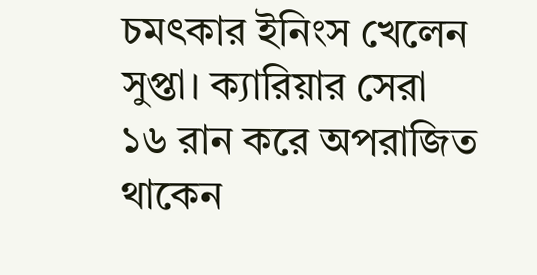চমৎকার ইনিংস খেলেন সুপ্তা। ক্যারিয়ার সেরা ১৬ রান করে অপরাজিত থাকেন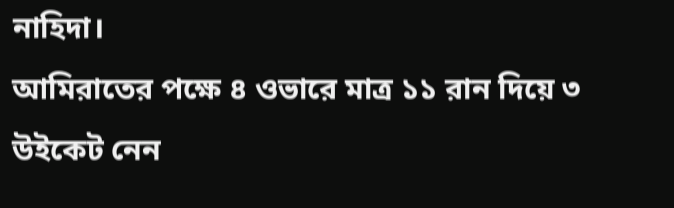নাহিদা।
আমিরাতের পক্ষে ৪ ওভারে মাত্র ১১ রান দিয়ে ৩ উইকেট নেন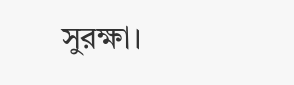সুরক্ষা।